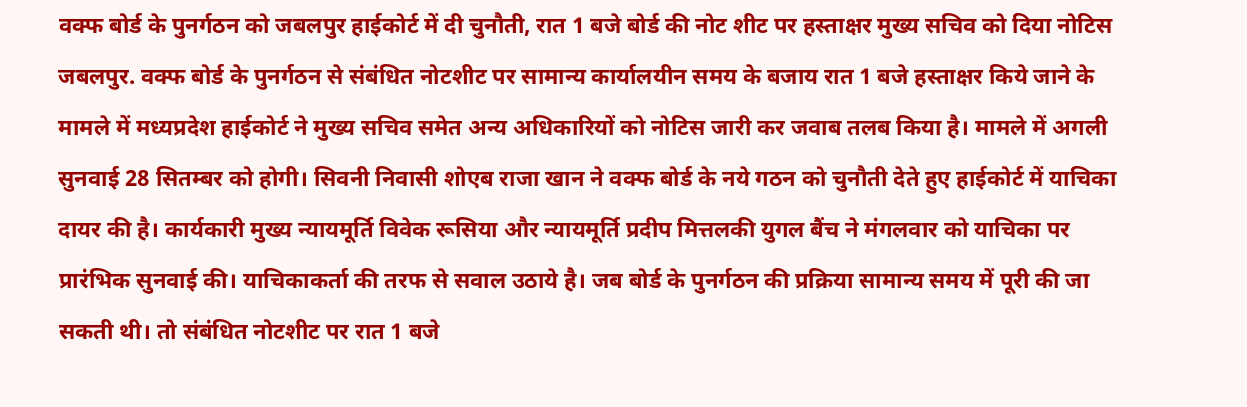वक्फ बोर्ड के पुनर्गठन को जबलपुर हाईकोर्ट में दी चुनौती, रात 1 बजे बोर्ड की नोट शीट पर हस्ताक्षर मुख्य सचिव को दिया नोटिस
जबलपुर. वक्फ बोर्ड के पुनर्गठन से संबंधित नोटशीट पर सामान्य कार्यालयीन समय के बजाय रात 1 बजे हस्ताक्षर किये जाने के मामले में मध्यप्रदेश हाईकोर्ट ने मुख्य सचिव समेत अन्य अधिकारियों को नोटिस जारी कर जवाब तलब किया है। मामले में अगली सुनवाई 28 सितम्बर को होगी। सिवनी निवासी शोएब राजा खान ने वक्फ बोर्ड के नये गठन को चुनौती देते हुए हाईकोर्ट में याचिका दायर की है। कार्यकारी मुख्य न्यायमूर्ति विवेक रूसिया और न्यायमूर्ति प्रदीप मित्तलकी युगल बैंच ने मंगलवार को याचिका पर प्रारंभिक सुनवाई की। याचिकाकर्ता की तरफ से सवाल उठाये है। जब बोर्ड के पुनर्गठन की प्रक्रिया सामान्य समय में पूरी की जा सकती थी। तो संबंधित नोटशीट पर रात 1 बजे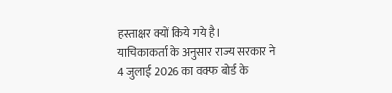हस्ताक्षर क्यों किये गये है।
याचिकाकर्ता के अनुसार राज्य सरकार ने 4 जुलाई 2026 का वक्फ बोर्ड के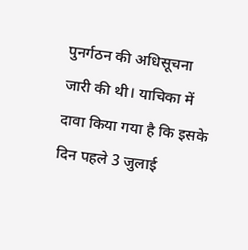पुनर्गठन की अधिसूचना जारी की थी। याचिका में दावा किया गया है कि इसके दिन पहले 3 जुलाई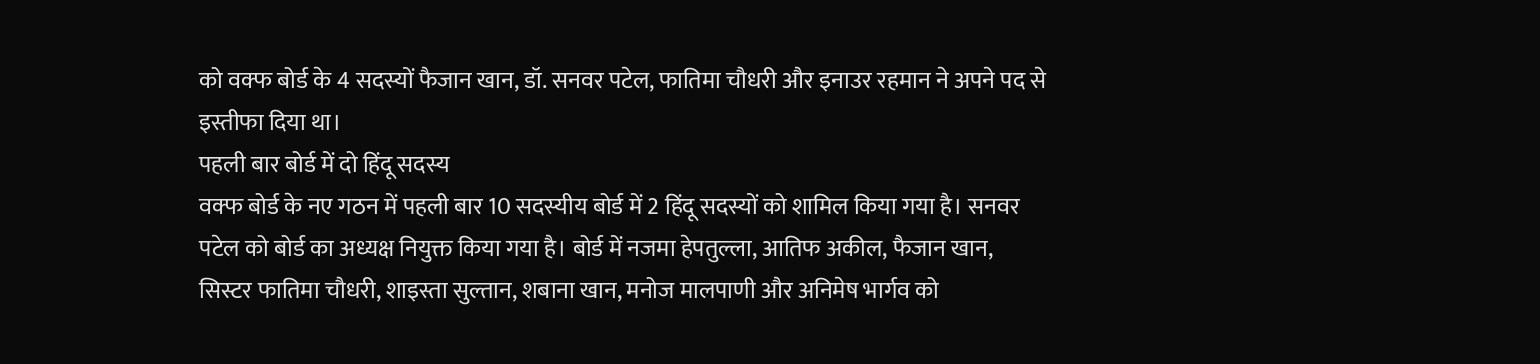को वक्फ बोर्ड के 4 सदस्यों फैजान खान, डॉ. सनवर पटेल, फातिमा चौधरी और इनाउर रहमान ने अपने पद से इस्तीफा दिया था।
पहली बार बोर्ड में दो हिंदू सदस्य
वक्फ बोर्ड के नए गठन में पहली बार 10 सदस्यीय बोर्ड में 2 हिंदू सदस्यों को शामिल किया गया है। सनवर पटेल को बोर्ड का अध्यक्ष नियुक्त किया गया है। बोर्ड में नजमा हेपतुल्ला, आतिफ अकील, फैजान खान, सिस्टर फातिमा चौधरी, शाइस्ता सुल्तान, शबाना खान, मनोज मालपाणी और अनिमेष भार्गव को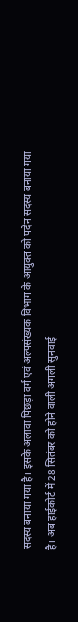सदस्य बनाया गया है। इसके अलावा पिछड़ा वर्ग एवं अल्पसंख्यक विभाग के आयुक्त को पदेन सदस्य बनाया गया है। अब हाईकोर्ट में 28 सितंबर को होने वाली अगली सुनवाई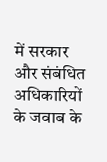में सरकार और संबंधित अधिकारियों के जवाब के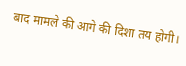बाद मामले की आगे की दिशा तय होगी।